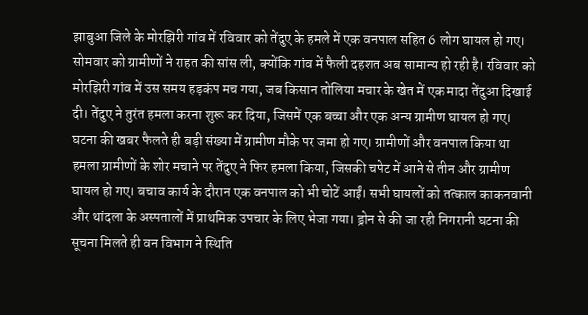झाबुआ जिले के मोरझिरी गांव में रविवार को तेंदुए के हमले में एक वनपाल सहित 6 लोग घायल हो गए। सोमवार को ग्रामीणों ने राहत की सांस ली, क्योंकि गांव में फैली दहशत अब सामान्य हो रही है। रविवार को मोरझिरी गांव में उस समय हड़कंप मच गया, जब किसान तोलिया मचार के खेत में एक मादा तेंदुआ दिखाई दी। तेंदुए ने तुरंत हमला करना शुरू कर दिया, जिसमें एक बच्चा और एक अन्य ग्रामीण घायल हो गए। घटना की खबर फैलते ही बड़ी संख्या में ग्रामीण मौके पर जमा हो गए। ग्रामीणों और वनपाल किया था हमला ग्रामीणों के शोर मचाने पर तेंदुए ने फिर हमला किया, जिसकी चपेट में आने से तीन और ग्रामीण घायल हो गए। बचाव कार्य के दौरान एक वनपाल को भी चोटें आईं। सभी घायलों को तत्काल काकनवानी और थांदला के अस्पतालों में प्राथमिक उपचार के लिए भेजा गया। ड्रोन से की जा रही निगरानी घटना की सूचना मिलते ही वन विभाग ने स्थिति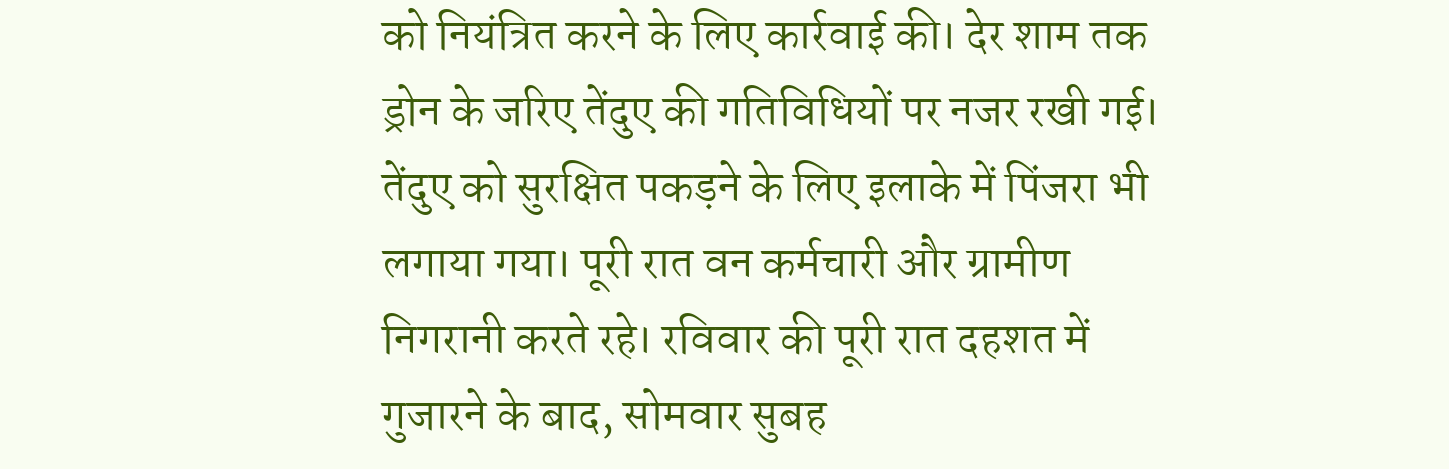को नियंत्रित करने के लिए कार्रवाई की। देर शाम तक ड्रोन के जरिए तेंदुए की गतिविधियों पर नजर रखी गई। तेंदुए को सुरक्षित पकड़ने के लिए इलाके में पिंजरा भी लगाया गया। पूरी रात वन कर्मचारी और ग्रामीण निगरानी करते रहे। रविवार की पूरी रात दहशत में गुजारने के बाद, सोमवार सुबह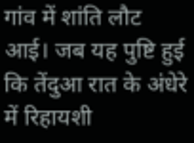गांव में शांति लौट आई। जब यह पुष्टि हुई कि तेंदुआ रात के अंधेरे में रिहायशी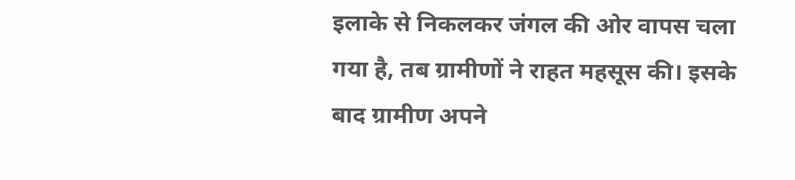इलाके से निकलकर जंगल की ओर वापस चला गया है, तब ग्रामीणों ने राहत महसूस की। इसके बाद ग्रामीण अपने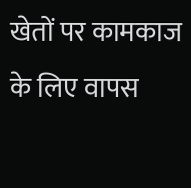खेतों पर कामकाज के लिए वापस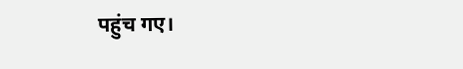पहुंच गए।